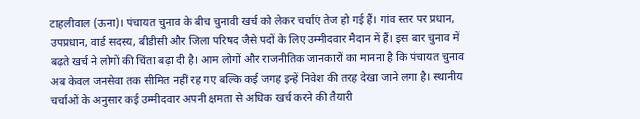टाहलीवाल (ऊना)। पंचायत चुनाव के बीच चुनावी खर्च को लेकर चर्चाएं तेज हो गई हैं। गांव स्तर पर प्रधान, उपप्रधान, वार्ड सदस्य, बीडीसी और जिला परिषद जैसे पदों के लिए उम्मीदवार मैदान में हैं। इस बार चुनाव में बढ़ते खर्च ने लोगों की चिंता बढ़ा दी है। आम लोगों और राजनीतिक जानकारों का मानना है कि पंचायत चुनाव अब केवल जनसेवा तक सीमित नहीं रह गए बल्कि कई जगह इन्हें निवेश की तरह देखा जाने लगा है। स्थानीय चर्चाओं के अनुसार कई उम्मीदवार अपनी क्षमता से अधिक खर्च करने की तैयारी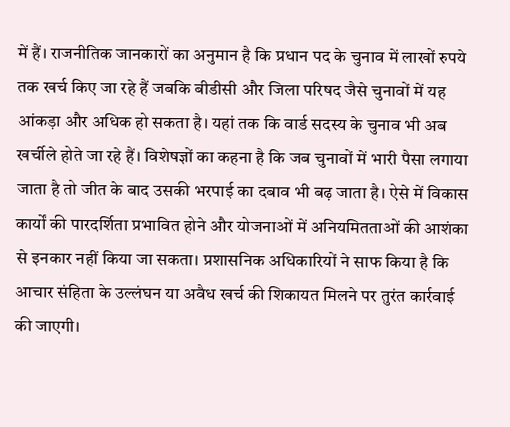में हैं। राजनीतिक जानकारों का अनुमान है कि प्रधान पद के चुनाव में लाखों रुपये तक खर्च किए जा रहे हैं जबकि बीडीसी और जिला परिषद जैसे चुनावों में यह आंकड़ा और अधिक हो सकता है। यहां तक कि वार्ड सदस्य के चुनाव भी अब खर्चीले होते जा रहे हैं। विशेषज्ञों का कहना है कि जब चुनावों में भारी पैसा लगाया जाता है तो जीत के बाद उसकी भरपाई का दबाव भी बढ़ जाता है। ऐसे में विकास कार्यों की पारदर्शिता प्रभावित होने और योजनाओं में अनियमितताओं की आशंका से इनकार नहीं किया जा सकता। प्रशासनिक अधिकारियों ने साफ किया है कि आचार संहिता के उल्लंघन या अवैध खर्च की शिकायत मिलने पर तुरंत कार्रवाई की जाएगी।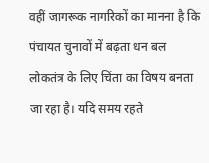वहीं जागरूक नागरिकों का मानना है कि पंचायत चुनावों में बढ़ता धन बल लोकतंत्र के लिए चिंता का विषय बनता जा रहा है। यदि समय रहते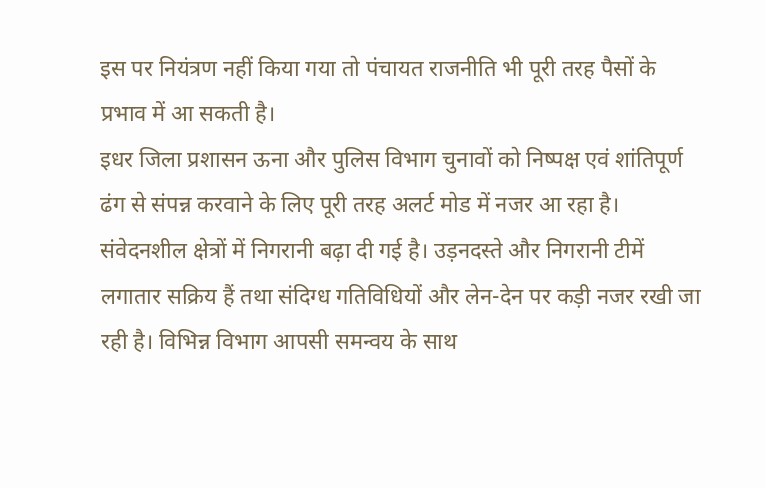इस पर नियंत्रण नहीं किया गया तो पंचायत राजनीति भी पूरी तरह पैसों के प्रभाव में आ सकती है।
इधर जिला प्रशासन ऊना और पुलिस विभाग चुनावों को निष्पक्ष एवं शांतिपूर्ण ढंग से संपन्न करवाने के लिए पूरी तरह अलर्ट मोड में नजर आ रहा है। संवेदनशील क्षेत्रों में निगरानी बढ़ा दी गई है। उड़नदस्ते और निगरानी टीमें लगातार सक्रिय हैं तथा संदिग्ध गतिविधियों और लेन-देन पर कड़ी नजर रखी जा रही है। विभिन्न विभाग आपसी समन्वय के साथ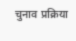चुनाव प्रक्रिया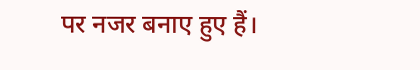पर नजर बनाए हुए हैं।